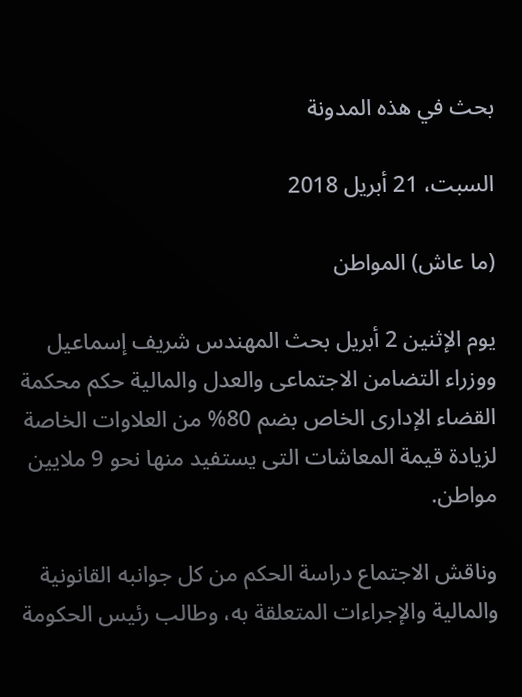بحث في هذه المدونة

السبت، 21 أبريل 2018

(ما عاش) المواطن

يوم الإثنين 2 أبريل بحث المهندس شريف إسماعيل ووزراء التضامن الاجتماعى والعدل والمالية حكم محكمة القضاء الإدارى الخاص بضم 80% من العلاوات الخاصة لزيادة قيمة المعاشات التى يستفيد منها نحو 9 ملايين مواطن.

وناقش الاجتماع دراسة الحكم من كل جوانبه القانونية والمالية والإجراءات المتعلقة به، وطالب رئيس الحكومة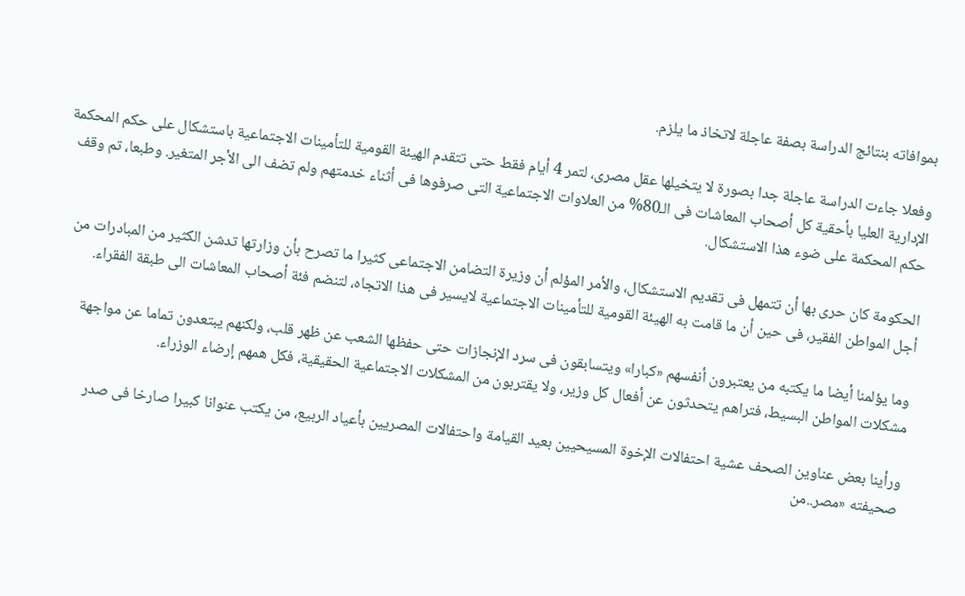بموافاته بنتائج الدراسة بصفة عاجلة لاتخاذ ما يلزم.

وفعلا جاءت الدراسة عاجلة جدا بصورة لا يتخيلها عقل مصرى، لتمر 4 أيام فقط حتى تتقدم الهيئة القومية للتأمينات الاجتماعية باستشكال على حكم المحكمة الإدارية العليا بأحقية كل أصحاب المعاشات فى الـ80% من العلاوات الاجتماعية التى صرفوها فى أثناء خدمتهم ولم تضف الى الأجر المتغير. وطبعا، تم وقف حكم المحكمة على ضوء هذا الاستشكال.

الحكومة كان حرى بها أن تتمهل فى تقديم الاستشكال، والأمر المؤلم أن وزيرة التضامن الاجتماعى كثيرا ما تصرح بأن وزارتها تدشن الكثير من المبادرات من أجل المواطن الفقير، فى حين أن ما قامت به الهيئة القومية للتأمينات الاجتماعية لايسير فى هذا الاتجاه، لتنضم فئة أصحاب المعاشات الى طبقة الفقراء.

وما يؤلمنا أيضا ما يكتبه من يعتبرون أنفسهم «كبارا» ويتسابقون فى سرد الإنجازات حتى حفظها الشعب عن ظهر قلب، ولكنهم يبتعدون تماما عن مواجهة مشكلات المواطن البسيط، فتراهم يتحدثون عن أفعال كل وزير، ولا يقتربون من المشكلات الاجتماعية الحقيقية، فكل همهم إرضاء الوزراء.

ورأينا بعض عناوين الصحف عشية احتفالات الإخوة المسيحيين بعيد القيامة واحتفالات المصريين بأعياد الربيع، من يكتب عنوانا كبيرا صارخا فى صدر صحيفته «مصر..من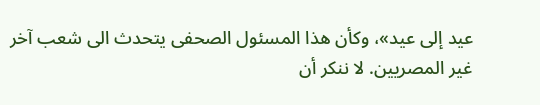عيد إلى عيد»، وكأن هذا المسئول الصحفى يتحدث الى شعب آخر غير المصريين. لا ننكر أن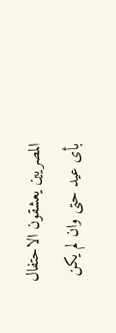المصريين يعشقون الاحتفال بأى عيد حتى وان لم يكن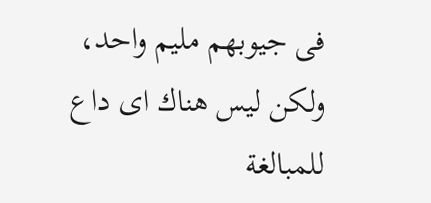فى جيوبهم مليم واحد، ولكن ليس هناك اى داع للمبالغة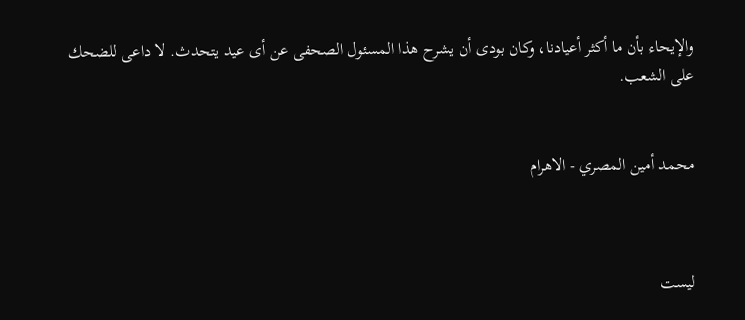والإيحاء بأن ما أكثر أعيادنا، وكان بودى أن يشرح هذا المسئول الصحفى عن أى عيد يتحدث. لا داعى للضحك على الشعب.


محمد أمين المصري - الاهرام



ليست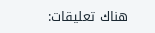هناك تعليقات: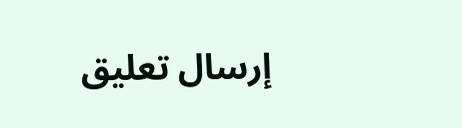إرسال تعليق